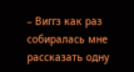– Виггз как раз собиралась мне рассказать одну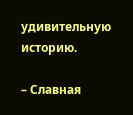удивительную историю.

– Славная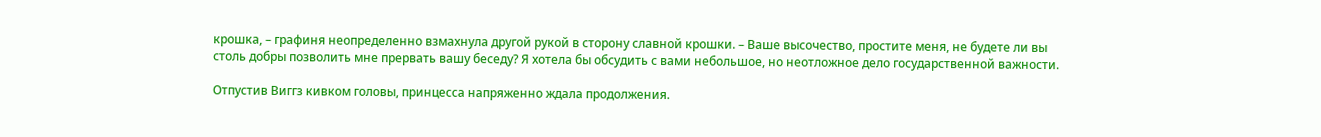крошка, – графиня неопределенно взмахнула другой рукой в сторону славной крошки. – Ваше высочество, простите меня, не будете ли вы столь добры позволить мне прервать вашу беседу? Я хотела бы обсудить с вами небольшое, но неотложное дело государственной важности.

Отпустив Виггз кивком головы, принцесса напряженно ждала продолжения.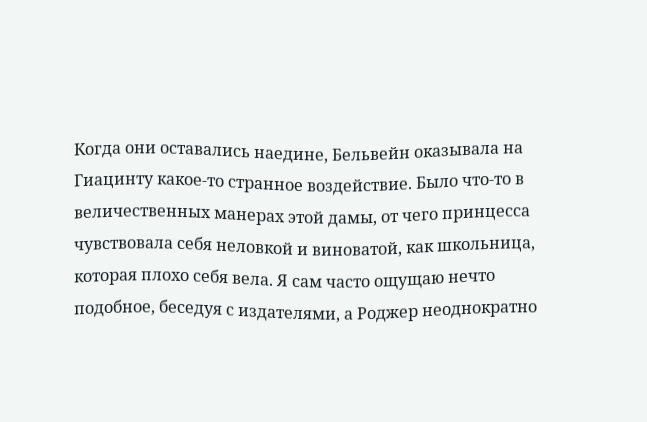Когда они оставались наедине, Бельвейн оказывала на Гиацинту какое-то странное воздействие. Было что-то в величественных манерах этой дамы, от чего принцесса чувствовала себя неловкой и виноватой, как школьница, которая плохо себя вела. Я сам часто ощущаю нечто подобное, беседуя с издателями, а Роджер неоднократно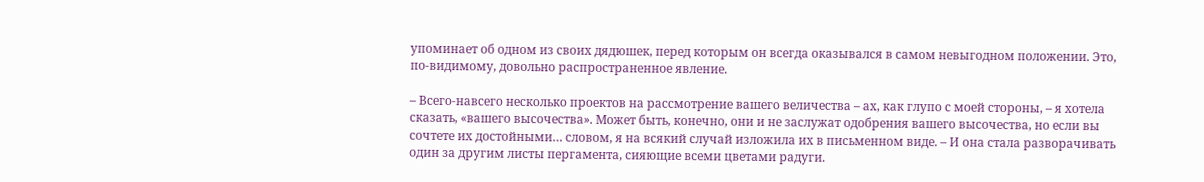упоминает об одном из своих дядюшек, перед которым он всегда оказывался в самом невыгодном положении. Это, по-видимому, довольно распространенное явление.

– Всего-навсего несколько проектов на рассмотрение вашего величества – ах, как глупо с моей стороны, – я хотела сказать, «вашего высочества». Может быть, конечно, они и не заслужат одобрения вашего высочества, но если вы сочтете их достойными… словом, я на всякий случай изложила их в письменном виде. – И она стала разворачивать один за другим листы пергамента, сияющие всеми цветами радуги.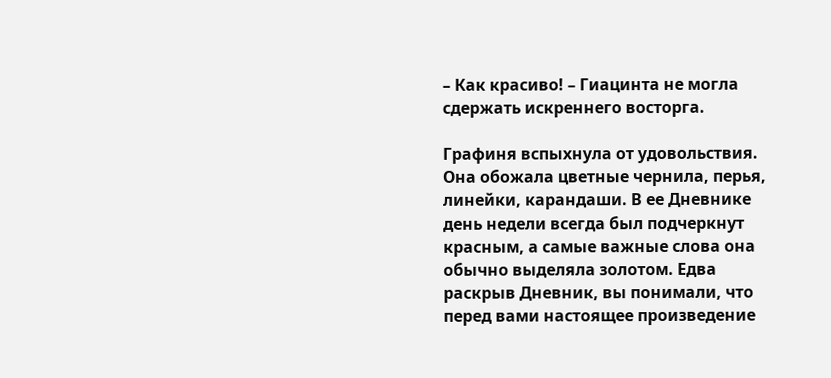– Как красиво! – Гиацинта не могла сдержать искреннего восторга.

Графиня вспыхнула от удовольствия. Она обожала цветные чернила, перья, линейки, карандаши. В ее Дневнике день недели всегда был подчеркнут красным, а самые важные слова она обычно выделяла золотом. Едва раскрыв Дневник, вы понимали, что перед вами настоящее произведение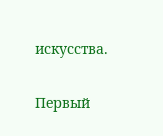искусства.

Первый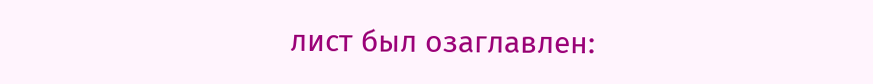лист был озаглавлен: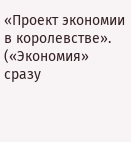«Проект экономии в королевстве». («Экономия» сразу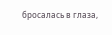бросалась в глаза,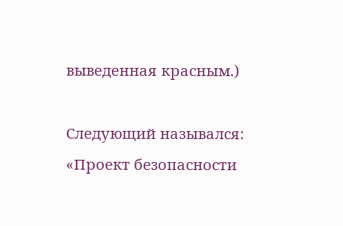выведенная красным.)

Следующий назывался: «Проект безопасности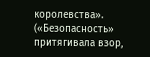королевства». («Безопасность» притягивала взор,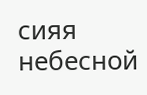сияя небесной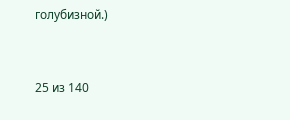голубизной.)



25 из 140